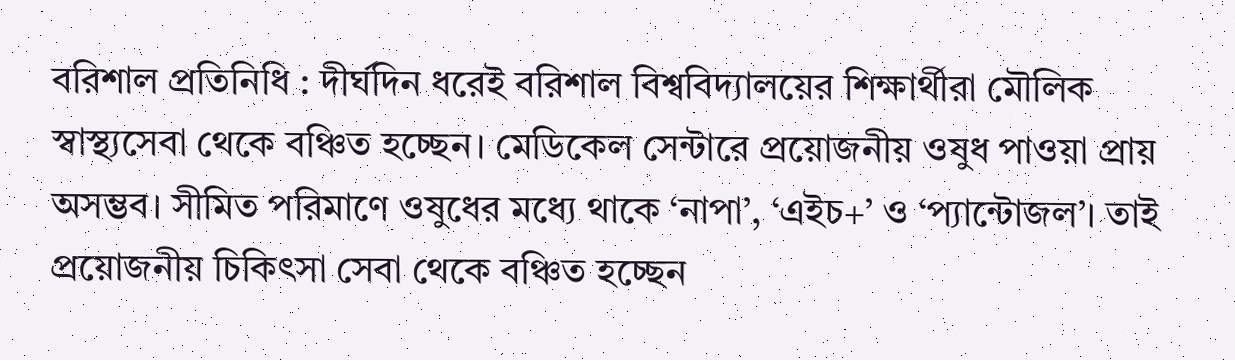বরিশাল প্রতিনিধি : দীর্ঘদিন ধরেই বরিশাল বিশ্ববিদ্যালয়ের শিক্ষার্থীরা মৌলিক স্বাস্থ্যসেবা থেকে বঞ্চিত হচ্ছেন। মেডিকেল সেন্টারে প্রয়োজনীয় ওষুধ পাওয়া প্রায় অসম্ভব। সীমিত পরিমাণে ওষুধের মধ্যে থাকে ‘নাপা’, ‘এইচ+’ ও ‘প্যান্টোজল’। তাই প্রয়োজনীয় চিকিৎসা সেবা থেকে বঞ্চিত হচ্ছেন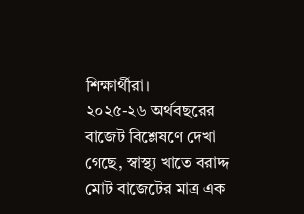শিক্ষার্থীরা।
২০২৫-২৬ অর্থবছরের বাজেট বিশ্লেষণে দেখা গেছে, স্বাস্থ্য খাতে বরাদ্দ মোট বাজেটের মাত্র এক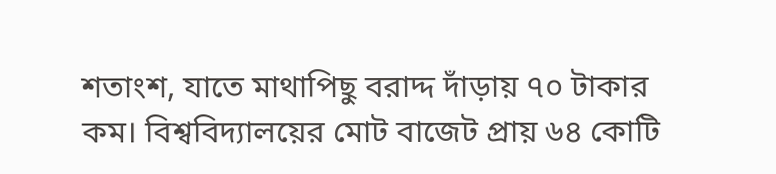শতাংশ, যাতে মাথাপিছু বরাদ্দ দাঁড়ায় ৭০ টাকার কম। বিশ্ববিদ্যালয়ের মোট বাজেট প্রায় ৬৪ কোটি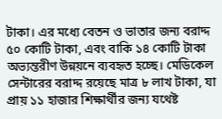টাকা। এর মধ্যে বেতন ও ভাতার জন্য বরাদ্দ ৫০ কোটি টাকা, এবং বাকি ১৪ কোটি টাকা অভ্যন্তরীণ উন্নয়নে ব্যবহৃত হচ্ছে। মেডিকেল সেন্টারের বরাদ্দ রয়েছে মাত্র ৮ লাখ টাকা, যা প্রায় ১১ হাজার শিক্ষার্থীর জন্য যথেষ্ট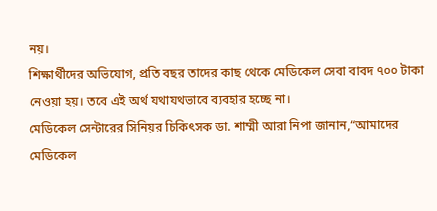নয়।
শিক্ষার্থীদের অভিযোগ, প্রতি বছর তাদের কাছ থেকে মেডিকেল সেবা বাবদ ৭০০ টাকা নেওয়া হয়। তবে এই অর্থ যথাযথভাবে ব্যবহার হচ্ছে না।
মেডিকেল সেন্টারের সিনিয়র চিকিৎসক ডা. শাম্মী আরা নিপা জানান,“আমাদের মেডিকেল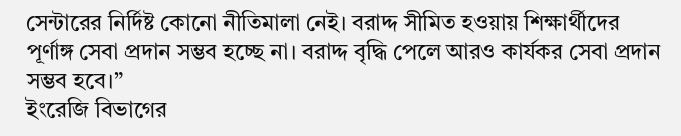সেন্টারের নির্দিষ্ট কোনো নীতিমালা নেই। বরাদ্দ সীমিত হওয়ায় শিক্ষার্থীদের পূর্ণাঙ্গ সেবা প্রদান সম্ভব হচ্ছে না। বরাদ্দ বৃদ্ধি পেলে আরও কার্যকর সেবা প্রদান সম্ভব হবে।”
ইংরেজি বিভাগের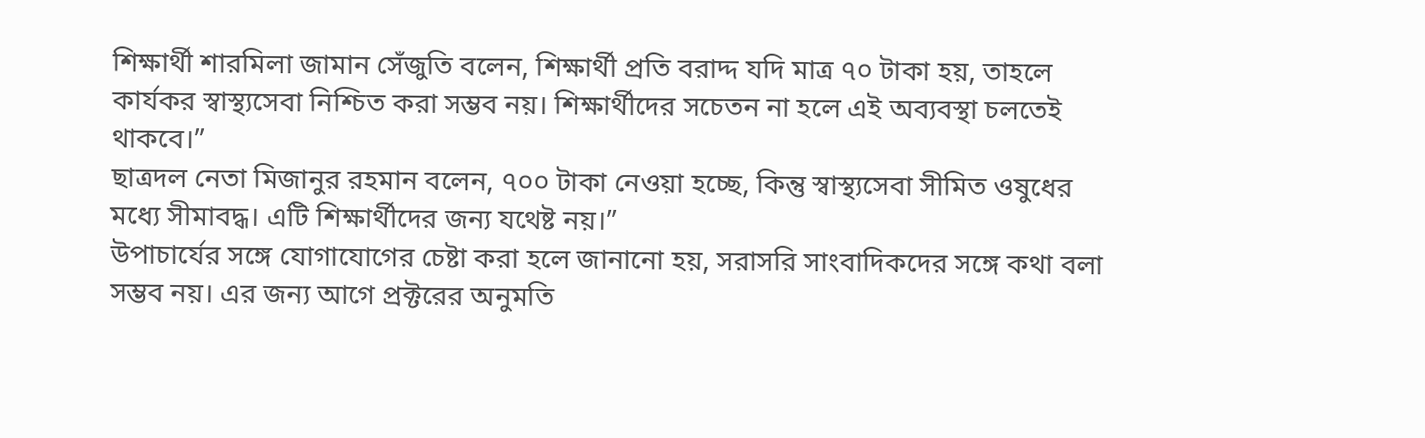শিক্ষার্থী শারমিলা জামান সেঁজুতি বলেন, শিক্ষার্থী প্রতি বরাদ্দ যদি মাত্র ৭০ টাকা হয়, তাহলে কার্যকর স্বাস্থ্যসেবা নিশ্চিত করা সম্ভব নয়। শিক্ষার্থীদের সচেতন না হলে এই অব্যবস্থা চলতেই থাকবে।”
ছাত্রদল নেতা মিজানুর রহমান বলেন, ৭০০ টাকা নেওয়া হচ্ছে, কিন্তু স্বাস্থ্যসেবা সীমিত ওষুধের মধ্যে সীমাবদ্ধ। এটি শিক্ষার্থীদের জন্য যথেষ্ট নয়।”
উপাচার্যের সঙ্গে যোগাযোগের চেষ্টা করা হলে জানানো হয়, সরাসরি সাংবাদিকদের সঙ্গে কথা বলা সম্ভব নয়। এর জন্য আগে প্রক্টরের অনুমতি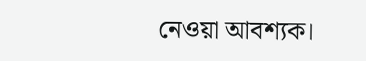নেওয়া আবশ্যক।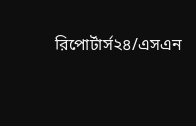রিপোর্টার্স২৪/এসএন